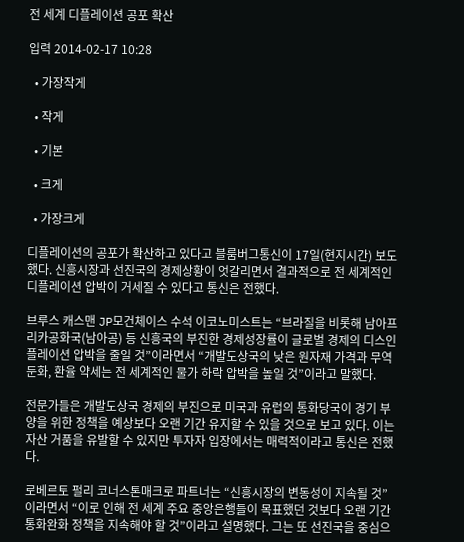전 세계 디플레이션 공포 확산

입력 2014-02-17 10:28

  • 가장작게

  • 작게

  • 기본

  • 크게

  • 가장크게

디플레이션의 공포가 확산하고 있다고 블룸버그통신이 17일(현지시간) 보도했다. 신흥시장과 선진국의 경제상황이 엇갈리면서 결과적으로 전 세계적인 디플레이션 압박이 거세질 수 있다고 통신은 전했다.

브루스 캐스맨 JP모건체이스 수석 이코노미스트는 “브라질을 비롯해 남아프리카공화국(남아공) 등 신흥국의 부진한 경제성장률이 글로벌 경제의 디스인플레이션 압박을 줄일 것”이라면서 “개발도상국의 낮은 원자재 가격과 무역 둔화, 환율 약세는 전 세계적인 물가 하락 압박을 높일 것”이라고 말했다.

전문가들은 개발도상국 경제의 부진으로 미국과 유럽의 통화당국이 경기 부양을 위한 정책을 예상보다 오랜 기간 유지할 수 있을 것으로 보고 있다. 이는 자산 거품을 유발할 수 있지만 투자자 입장에서는 매력적이라고 통신은 전했다.

로베르토 펄리 코너스톤매크로 파트너는 “신흥시장의 변동성이 지속될 것”이라면서 “이로 인해 전 세계 주요 중앙은행들이 목표했던 것보다 오랜 기간 통화완화 정책을 지속해야 할 것”이라고 설명했다. 그는 또 선진국을 중심으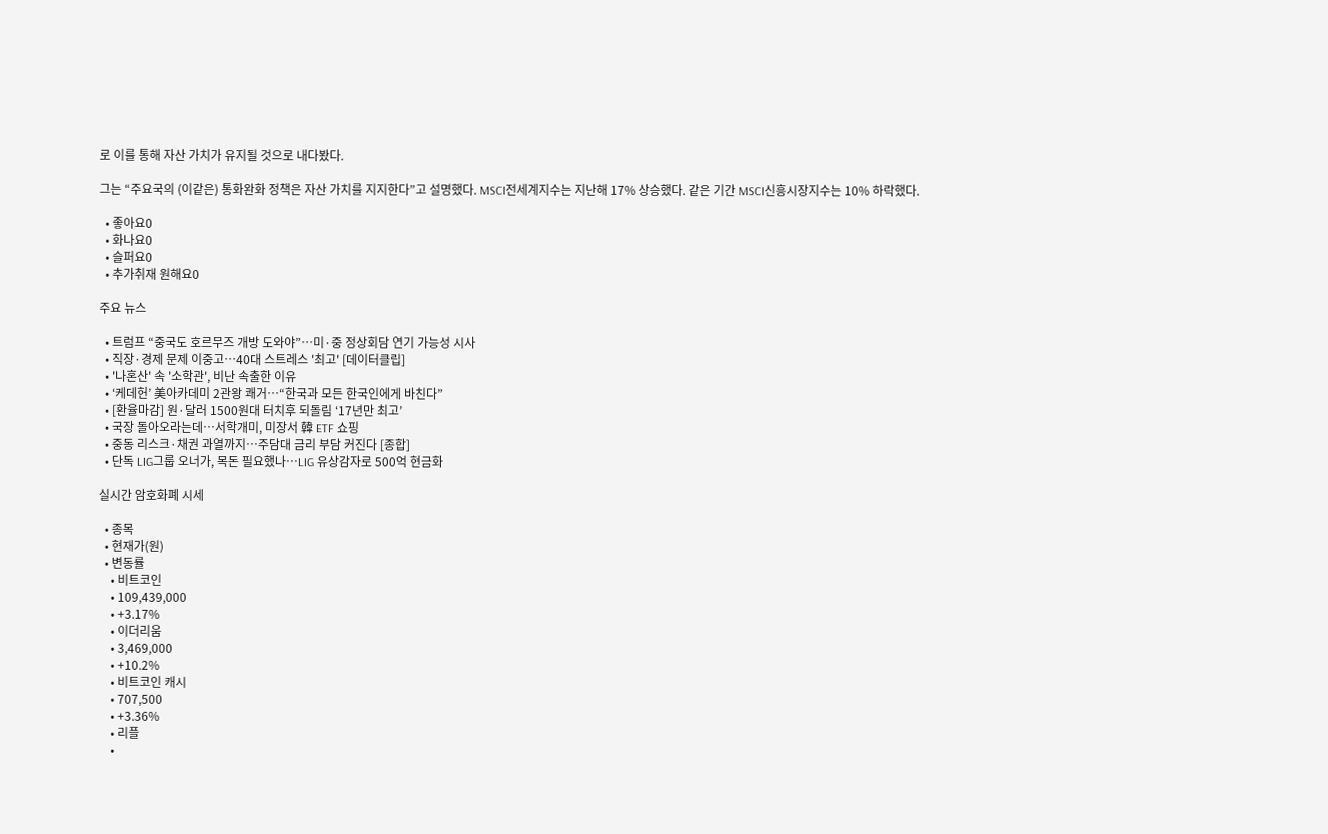로 이를 통해 자산 가치가 유지될 것으로 내다봤다.

그는 “주요국의 (이같은) 통화완화 정책은 자산 가치를 지지한다”고 설명했다. MSCI전세계지수는 지난해 17% 상승했다. 같은 기간 MSCI신흥시장지수는 10% 하락했다.

  • 좋아요0
  • 화나요0
  • 슬퍼요0
  • 추가취재 원해요0

주요 뉴스

  • 트럼프 “중국도 호르무즈 개방 도와야”…미·중 정상회담 연기 가능성 시사
  • 직장·경제 문제 이중고…40대 스트레스 '최고' [데이터클립]
  • '나혼산' 속 '소학관', 비난 속출한 이유
  • ‘케데헌’ 美아카데미 2관왕 쾌거⋯“한국과 모든 한국인에게 바친다”
  • [환율마감] 원·달러 1500원대 터치후 되돌림 ‘17년만 최고’
  • 국장 돌아오라는데…서학개미, 미장서 韓 ETF 쇼핑
  • 중동 리스크·채권 과열까지…주담대 금리 부담 커진다 [종합]
  • 단독 LIG그룹 오너가, 목돈 필요했나…LIG 유상감자로 500억 현금화

실시간 암호화폐 시세

  • 종목
  • 현재가(원)
  • 변동률
    • 비트코인
    • 109,439,000
    • +3.17%
    • 이더리움
    • 3,469,000
    • +10.2%
    • 비트코인 캐시
    • 707,500
    • +3.36%
    • 리플
    •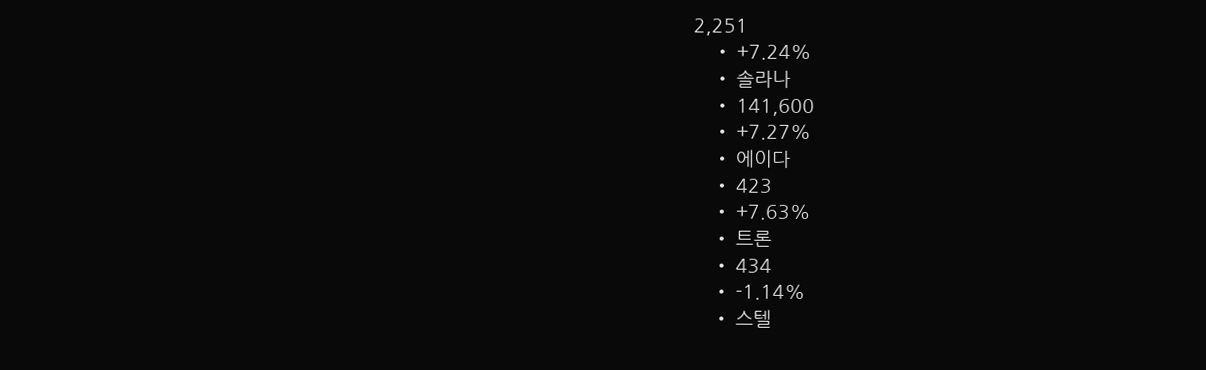2,251
    • +7.24%
    • 솔라나
    • 141,600
    • +7.27%
    • 에이다
    • 423
    • +7.63%
    • 트론
    • 434
    • -1.14%
    • 스텔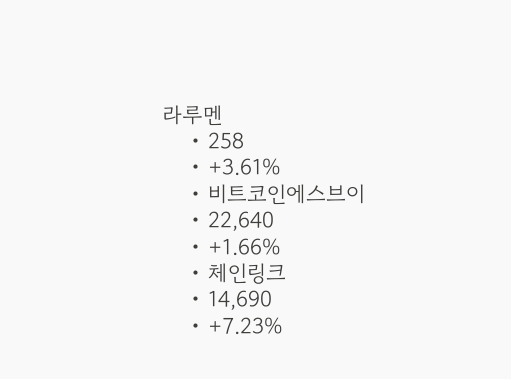라루멘
    • 258
    • +3.61%
    • 비트코인에스브이
    • 22,640
    • +1.66%
    • 체인링크
    • 14,690
    • +7.23%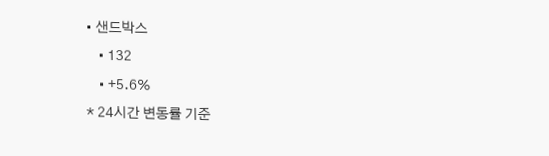• 샌드박스
    • 132
    • +5.6%
* 24시간 변동률 기준